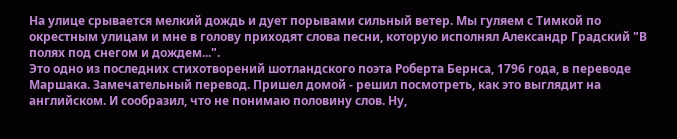На улице срывается мелкий дождь и дует порывами сильный ветер. Мы гуляем с Тимкой по окрестным улицам и мне в голову приходят слова песни, которую исполнял Александр Градский "В полях под снегом и дождем...".
Это одно из последних стихотворений шотландского поэта Роберта Бернса, 1796 года, в переводе Маршака. Замечательный перевод. Пришел домой - решил посмотреть, как это выглядит на английском. И сообразил, что не понимаю половину слов. Ну,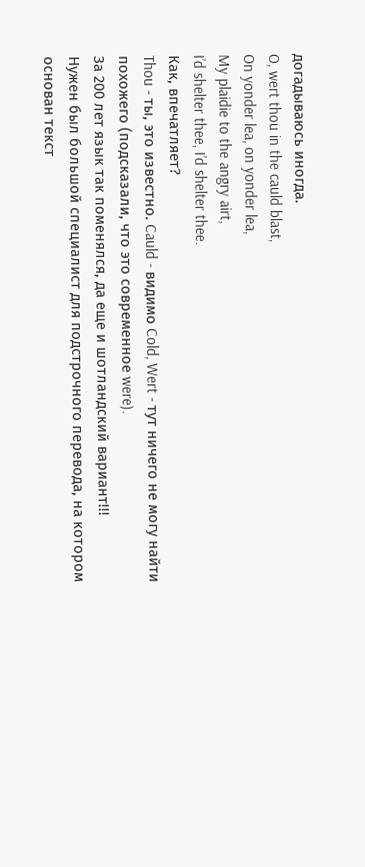догадываюсь иногда.
O, wert thou in the cauld blast,
On yonder lea, on yonder lea,
My plaidie to the angry airt,
I’d shelter thee, I’d shelter thee.
Как, впечатляет?
Thou - ты, это известно. Cauld - видимо Cold, Wert - тут ничего не могу найти похожего (подсказали, что это современное were).
За 200 лет язык так поменялся, да еще и шотландский вариант!!!
Нужен был большой специалист для подстрочного перевода, на котором основан текст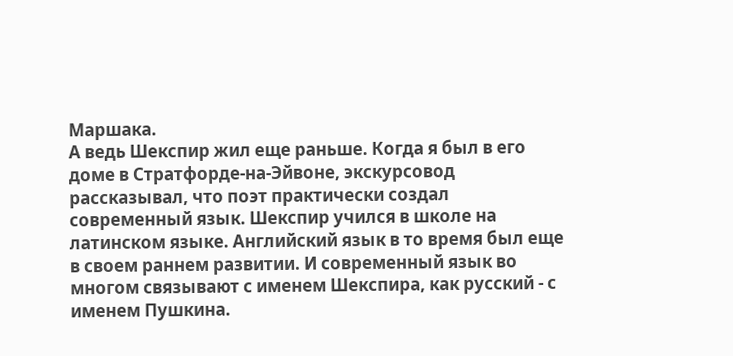Маршака.
А ведь Шекспир жил еще раньше. Когда я был в его доме в Стратфорде-на-Эйвоне, экскурсовод рассказывал, что поэт практически создал современный язык. Шекспир учился в школе на латинском языке. Английский язык в то время был еще в своем раннем развитии. И современный язык во многом связывают с именем Шекспира, как русский - с именем Пушкина.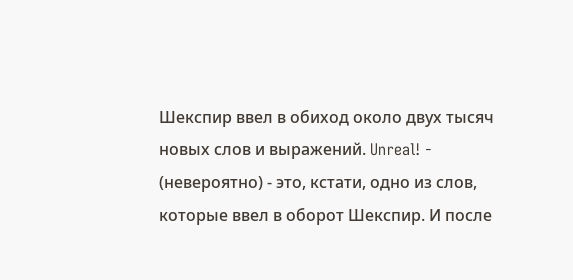Шекспир ввел в обиход около двух тысяч новых слов и выражений. Unreal! - (невероятно) - это, кстати, одно из слов, которые ввел в оборот Шекспир. И после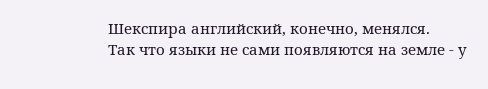Шекспира английский, конечно, менялся.
Так что языки не сами появляются на земле - у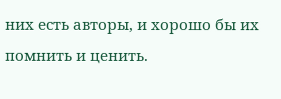них есть авторы, и хорошо бы их помнить и ценить.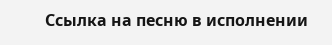Ссылка на песню в исполнении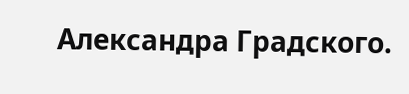Александра Градского.